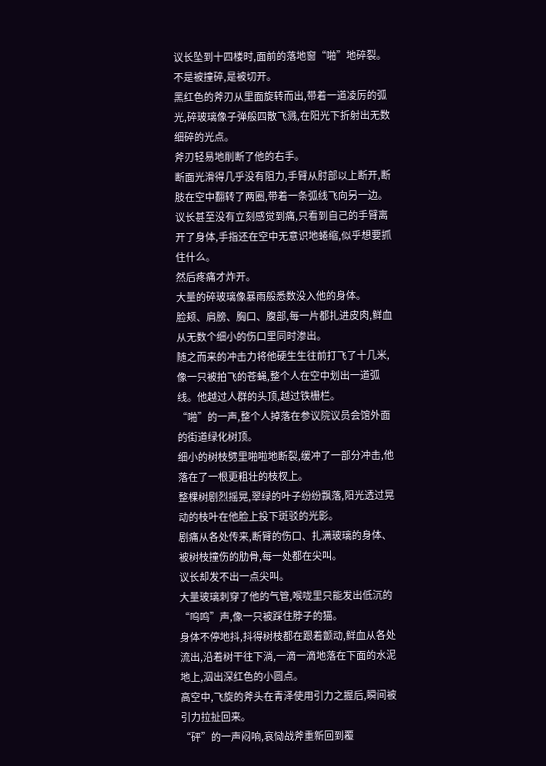议长坠到十四楼时,面前的落地窗“啪”地碎裂。
不是被撞碎,是被切开。
黑红色的斧刃从里面旋转而出,带着一道凌厉的弧光,碎玻璃像子弹般四散飞溅,在阳光下折射出无数细碎的光点。
斧刃轻易地削断了他的右手。
断面光滑得几乎没有阻力,手臂从肘部以上断开,断肢在空中翻转了两圈,带着一条弧线飞向另一边。议长甚至没有立刻感觉到痛,只看到自己的手臂离开了身体,手指还在空中无意识地蜷缩,似乎想要抓住什么。
然后疼痛才炸开。
大量的碎玻璃像暴雨般悉数没入他的身体。
脸颊、肩膀、胸口、腹部,每一片都扎进皮肉,鲜血从无数个细小的伤口里同时渗出。
随之而来的冲击力将他硬生生往前打飞了十几米,像一只被拍飞的苍蝇,整个人在空中划出一道弧线。他越过人群的头顶,越过铁栅栏。
“啪”的一声,整个人掉落在参议院议员会馆外面的街道绿化树顶。
细小的树枝劈里啪啦地断裂,缓冲了一部分冲击,他落在了一根更粗壮的枝杈上。
整棵树剧烈摇晃,翠绿的叶子纷纷飘落,阳光透过晃动的枝叶在他脸上投下斑驳的光影。
剧痛从各处传来,断臂的伤口、扎满玻璃的身体、被树枝撞伤的肋骨,每一处都在尖叫。
议长却发不出一点尖叫。
大量玻璃刺穿了他的气管,喉咙里只能发出低沉的“呜鸣”声,像一只被踩住脖子的猫。
身体不停地抖,抖得树枝都在跟着颤动,鲜血从各处流出,沿着树干往下淌,一滴一滴地落在下面的水泥地上,泅出深红色的小圆点。
高空中,飞旋的斧头在青泽使用引力之握后,瞬间被引力拉扯回来。
“砰”的一声闷响,哀恸战斧重新回到覆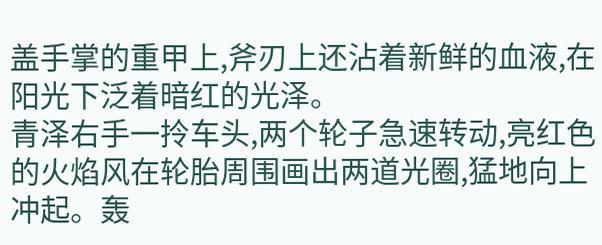盖手掌的重甲上,斧刃上还沾着新鲜的血液,在阳光下泛着暗红的光泽。
青泽右手一拎车头,两个轮子急速转动,亮红色的火焰风在轮胎周围画出两道光圈,猛地向上冲起。轰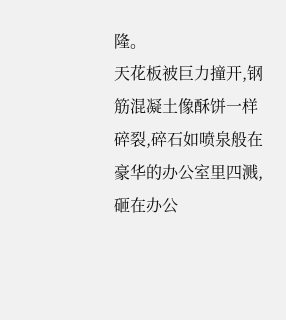隆。
天花板被巨力撞开,钢筋混凝土像酥饼一样碎裂,碎石如喷泉般在豪华的办公室里四溅,砸在办公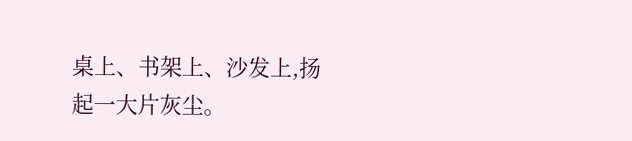桌上、书架上、沙发上,扬起一大片灰尘。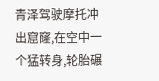青泽驾驶摩托冲出窟窿,在空中一个猛转身,轮胎碾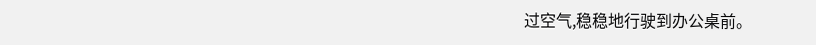过空气,稳稳地行驶到办公桌前。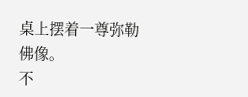桌上摆着一尊弥勒佛像。
不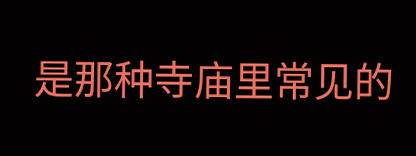是那种寺庙里常见的